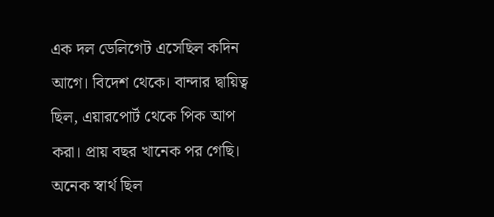এক দল ডেলিগেট এসেছিল কদিন আগে। বিদেশ থেকে। বান্দার দ্বায়িত্ব ছিল, এয়ারপোর্ট থেকে পিক আপ করা। প্রায় বছর খানেক পর গেছি। অনেক স্বার্থ ছিল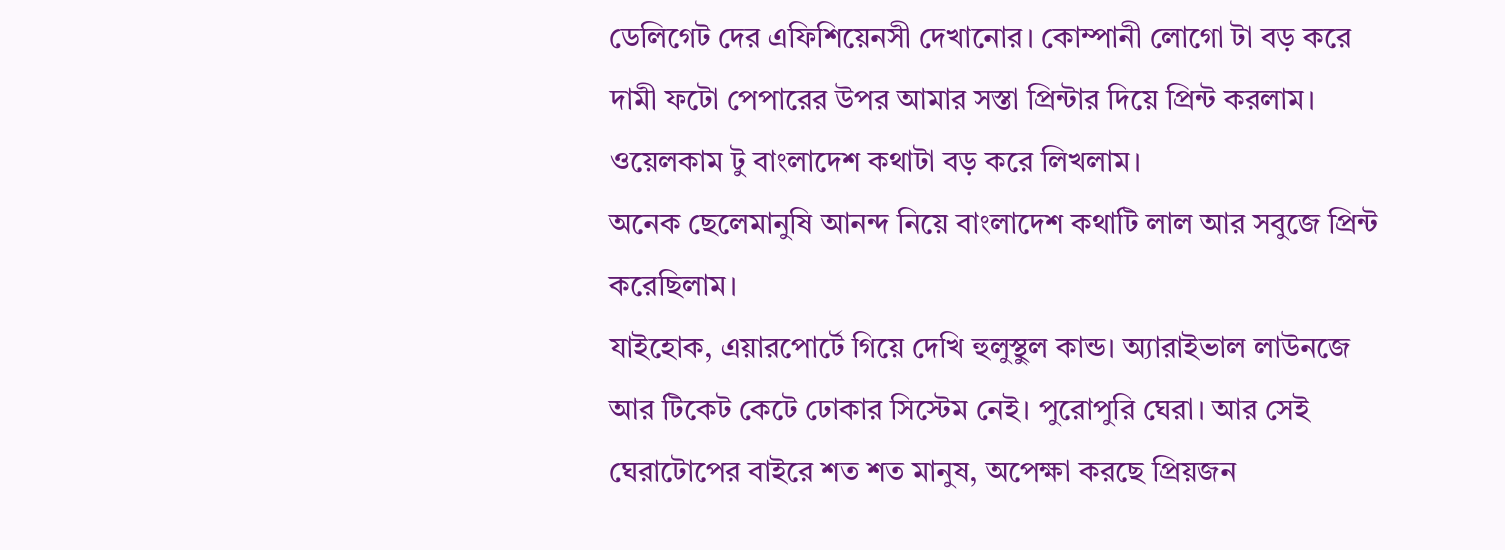ডেলিগেট দের এফিশিয়েনসী দেখানোর। কোম্পানী লোগো টা বড় করে দামী ফটো পেপারের উপর আমার সস্তা প্রিন্টার দিয়ে প্রিন্ট করলাম। ওয়েলকাম টু বাংলাদেশ কথাটা বড় করে লিখলাম।
অনেক ছেলেমানুষি আনন্দ নিয়ে বাংলাদেশ কথাটি লাল আর সবুজে প্রিন্ট করেছিলাম।
যাইহোক, এয়ারপোর্টে গিয়ে দেখি হুলুস্থুল কান্ড। অ্যারাইভাল লাউনজে আর টিকেট কেটে ঢোকার সিস্টেম নেই। পুরোপুরি ঘেরা। আর সেই ঘেরাটোপের বাইরে শত শত মানুষ, অপেক্ষা করছে প্রিয়জন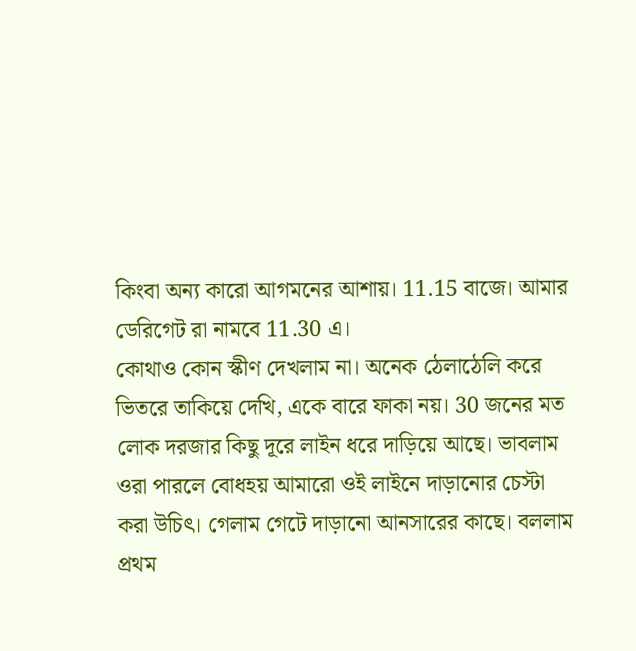কিংবা অন্য কারো আগমনের আশায়। 11.15 বাজে। আমার ডেরিগেট রা নামবে 11.30 এ।
কোথাও কোন স্কীণ দেখলাম না। অনেক ঠেলাঠেলি করে ভিতরে তাকিয়ে দেখি, একে বারে ফাকা নয়। 30 জনের মত লোক দরজার কিছু দূরে লাইন ধরে দাড়িয়ে আছে। ভাবলাম ওরা পারলে বোধহয় আমারো ওই লাইনে দাড়ানোর চেস্টা করা উচিৎ। গেলাম গেটে দাড়ানো আনসারের কাছে। বললাম প্রথম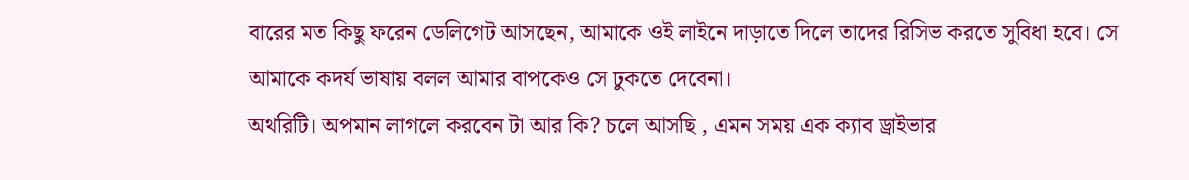বারের মত কিছু ফরেন ডেলিগেট আসছেন, আমাকে ওই লাইনে দাড়াতে দিলে তাদের রিসিভ করতে সুবিধা হবে। সে আমাকে কদর্য ভাষায় বলল আমার বাপকেও সে ঢুকতে দেবেনা।
অথরিটি। অপমান লাগলে করবেন টা আর কি? চলে আসছি , এমন সময় এক ক্যাব ড্রাইভার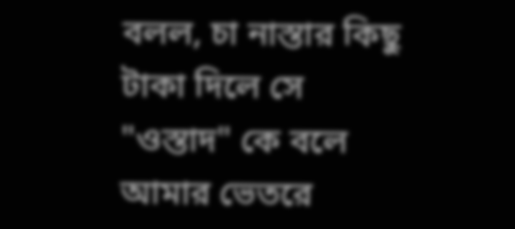বলল, চা নাস্তার কিছু টাকা দিলে সে "ওস্তাদ" কে বলে আমার ভেতরে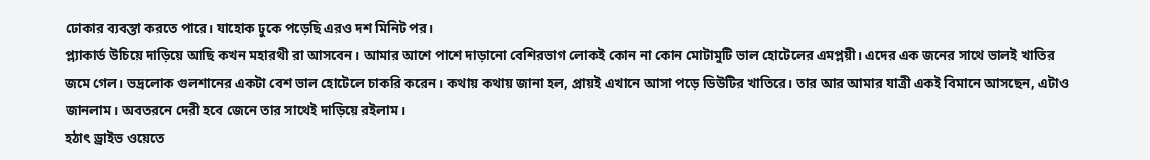ঢোকার ব্যবস্তা করতে পারে। যাহোক ঢুকে পড়েছি এরও দশ মিনিট পর।
প্ল্যাকার্ড উচিয়ে দাড়িয়ে আছি কখন মহারথী রা আসবেন। আমার আশে পাশে দাড়ানো বেশিরভাগ লোকই কোন না কোন মোটামুটি ভাল হোটেলের এমপ্লয়ী। এদের এক জনের সাথে ভালই খাতির জমে গেল। ভদ্রলোক গুলশানের একটা বেশ ভাল হোটেলে চাকরি করেন। কথায় কথায় জানা হল, প্রায়ই এখানে আসা পড়ে ডিউটির খাতিরে। তার আর আমার যাত্রী একই বিমানে আসছেন, এটাও জানলাম। অবতরনে দেরী হবে জেনে তার সাথেই দাড়িয়ে রইলাম।
হঠাৎ ড্রাইভ ওয়েতে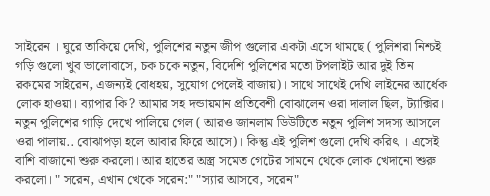সাইরেন । ঘুরে তাকিয়ে দেখি, পুলিশের নতুন জীপ গুলোর একটা এসে থামছে ( পুলিশরা নিশ্চই গড়ি গুলো খুব ভালোবাসে, চক চকে নতুন, বিদেশি পুলিশের মতো টপলাইট আর দুই তিন রকমের সাইরেন, এজন্যই বোধহয়, সুযোগ পেলেই বাজায়)। সাথে সাথেই দেখি লাইনের আর্ধেক লোক হাওয়া। ব্যাপার কি? আমার সহ দন্ডায়মান প্রতিবেশী বোঝালেন ওরা দালাল ছিল, ট্যাক্সির। নতুন পুলিশের গাড়ি দেখে পালিয়ে গেল ( আরও জানলাম ডিউটিতে নতুন পুলিশ সদস্য আসলে ওরা পালায়.. বোঝাপড়া হলে আবার ফিরে আসে)। কিন্তু এই পুলিশ গুলো দেখি করিৎ । এসেই বাশি বাজানো শুরু করলো। আর হাতের অস্ত্র সমেত গেটের সামনে থেকে লোক খেদানো শুরু করলো। " সরেন, এখান খেকে সরেন:" "স্যার আসবে, সরেন"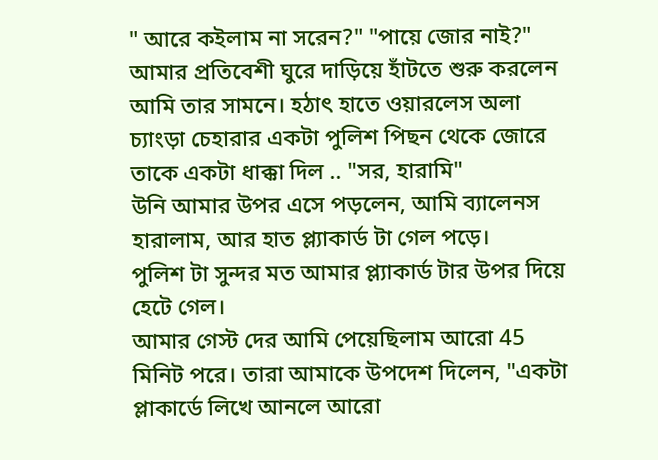" আরে কইলাম না সরেন?" "পায়ে জোর নাই?"
আমার প্রতিবেশী ঘুরে দাড়িয়ে হাঁটতে শুরু করলেন আমি তার সামনে। হঠাৎ হাতে ওয়ারলেস অলা চ্যাংড়া চেহারার একটা পুলিশ পিছন থেকে জোরে তাকে একটা ধাক্কা দিল .. "সর, হারামি"
উনি আমার উপর এসে পড়লেন, আমি ব্যালেনস হারালাম, আর হাত প্ল্যাকার্ড টা গেল পড়ে।
পুলিশ টা সুন্দর মত আমার প্ল্যাকার্ড টার উপর দিয়ে হেটে গেল।
আমার গেস্ট দের আমি পেয়েছিলাম আরো 45 মিনিট পরে। তারা আমাকে উপদেশ দিলেন, "একটা প্লাকার্ডে লিখে আনলে আরো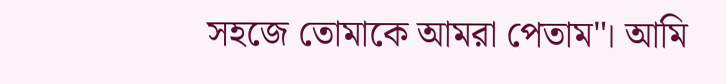সহজে তোমাকে আমরা পেতাম"। আমি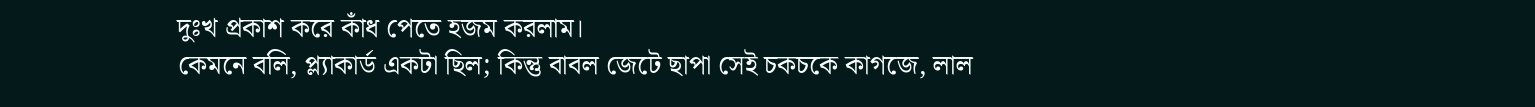দুঃখ প্রকাশ করে কাঁধ পেতে হজম করলাম।
কেমনে বলি, প্ল্যাকার্ড একটা ছিল; কিন্তু বাবল জেটে ছাপা সেই চকচকে কাগজে, লাল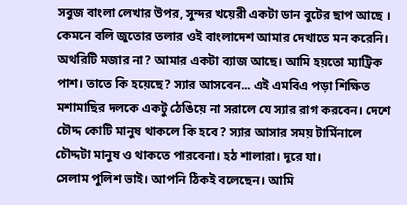সবুজ বাংলা লেখার উপর, সুন্দর খয়েরী একটা ডান বুটের ছাপ আছে ।
কেমনে বলি জুতোর তলার ওই বাংলাদেশ আমার দেখাতে মন করেনি।
অথরিটি মজার না? আমার একটা ব্যাজ আছে। আমি হয়তো ম্যাট্রিক পাশ। তাতে কি হয়েছে? স্যার আসবেন... এই এমবিএ পড়া শিক্ষিত মশামাছির দলকে একটু ঠেঙিয়ে না সরালে যে স্যার রাগ করবেন। দেশে চৌদ্দ কোটি মানুষ থাকলে কি হবে? স্যার আসার সময় টার্মিনালে চৌদ্দটা মানুষ ও থাকতে পারবেনা। হঠ শালারা। দূরে যা।
সেলাম পুলিশ ভাই। আপনি ঠিকই বলেছেন। আমি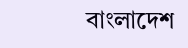বাংলাদেশ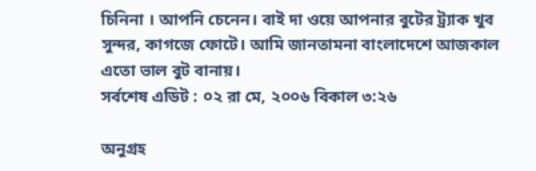চিনিনা । আপনি চেনেন। বাই দা ওয়ে আপনার বুটের ট্র্যাক খুব সুন্দর, কাগজে ফোটে। আমি জানতামনা বাংলাদেশে আজকাল এতো ভাল বুট বানায়।
সর্বশেষ এডিট : ০২ রা মে, ২০০৬ বিকাল ৩:২৬

অনুগ্রহ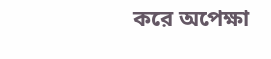করে অপেক্ষা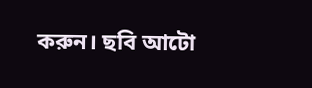করুন। ছবি আটো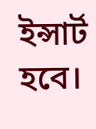ইন্সার্ট হবে।